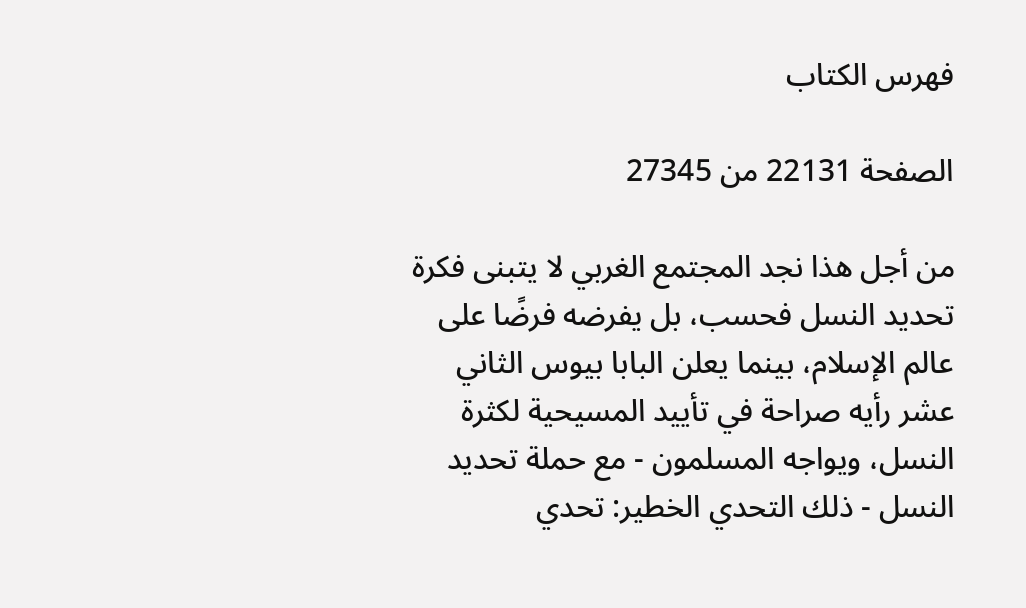فهرس الكتاب

الصفحة 22131 من 27345

من أجل هذا نجد المجتمع الغربي لا يتبنى فكرة تحديد النسل فحسب، بل يفرضه فرضًا على عالم الإسلام، بينما يعلن البابا بيوس الثاني عشر رأيه صراحة في تأييد المسيحية لكثرة النسل، ويواجه المسلمون - مع حملة تحديد النسل - ذلك التحدي الخطير: تحدي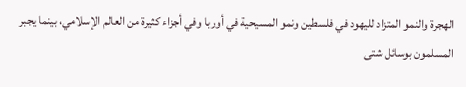الهجرة والنمو المتزاد لليهود في فلسطين ونمو المسيحية في أوربا وفي أجزاء كثيرة من العالم الإسلامي، بينما يجبر المسلمون بوسائل شتى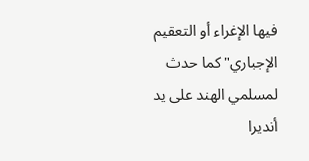فيها الإغراء أو التعقيم الإجباري"كما حدث لمسلمي الهند على يد أنديرا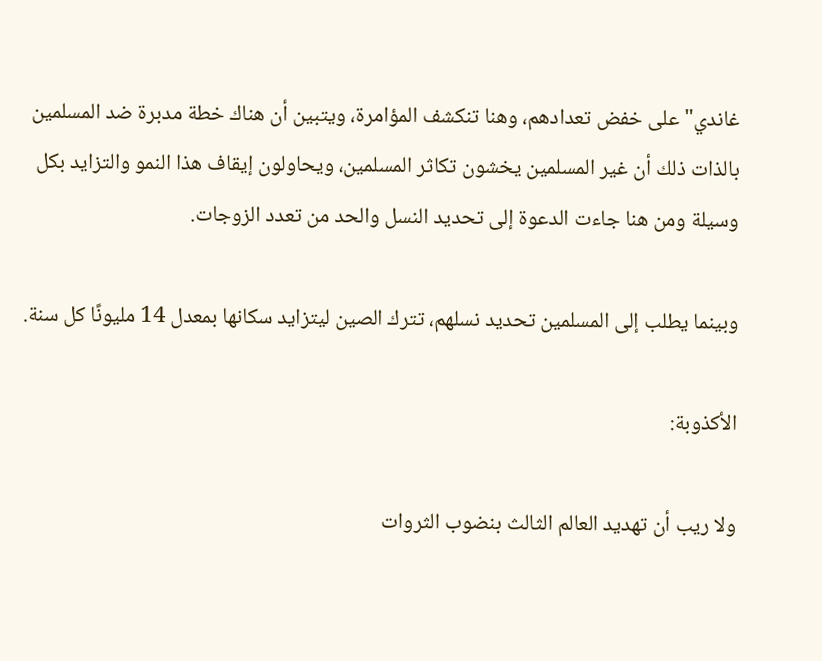غاندي"على خفض تعدادهم، وهنا تنكشف المؤامرة، ويتبين أن هناك خطة مدبرة ضد المسلمين بالذات ذلك أن غير المسلمين يخشون تكاثر المسلمين، ويحاولون إيقاف هذا النمو والتزايد بكل وسيلة ومن هنا جاءت الدعوة إلى تحديد النسل والحد من تعدد الزوجات.

وبينما يطلب إلى المسلمين تحديد نسلهم، تترك الصين ليتزايد سكانها بمعدل 14 مليونًا كل سنة.

الأكذوبة:

ولا ريب أن تهديد العالم الثالث بنضوب الثروات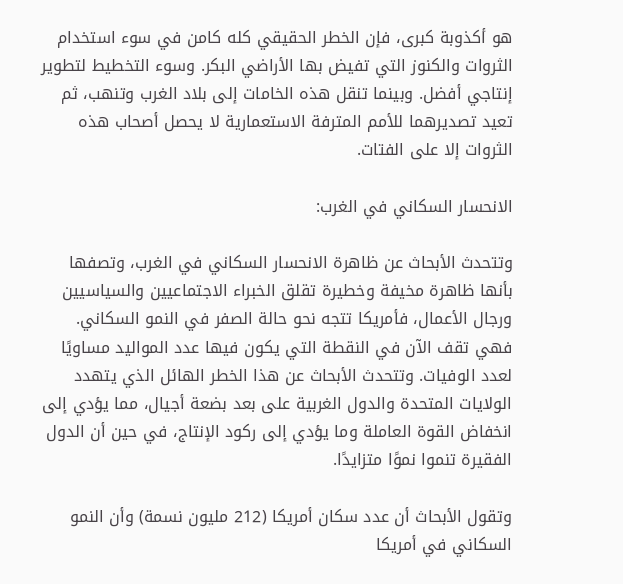هو أكذوبة كبرى، فإن الخطر الحقيقي كله كامن في سوء استخدام الثروات والكنوز التي تفيض بها الأراضي البكر. وسوء التخطيط لتطوير إنتاجي أفضل. وبينما تنقل هذه الخامات إلى بلاد الغرب وتنهب، ثم تعيد تصديرهما للأمم المترفة الاستعمارية لا يحصل أصحاب هذه الثروات إلا على الفتات.

الانحسار السكاني في الغرب:

وتتحدث الأبحاث عن ظاهرة الانحسار السكاني في الغرب، وتصفها بأنها ظاهرة مخيفة وخطيرة تقلق الخبراء الاجتماعيين والسياسيين ورجال الأعمال، فأمريكا تتجه نحو حالة الصفر في النمو السكاني. فهي تقف الآن في النقطة التي يكون فيها عدد المواليد مساويًا لعدد الوفيات. وتتحدث الأبحاث عن هذا الخطر الهائل الذي يتهدد الولايات المتحدة والدول الغربية على بعد بضعة أجيال، مما يؤدي إلى انخفاض القوة العاملة وما يؤدي إلى ركود الإنتاج، في حين أن الدول الفقيرة تنموا نموًا متزايدًا.

وتقول الأبحاث أن عدد سكان أمريكا (212 مليون نسمة) وأن النمو السكاني في أمريكا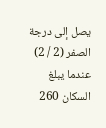يصل إلى درجة الصفر (2 / 2) عندما يبلغ السكان 260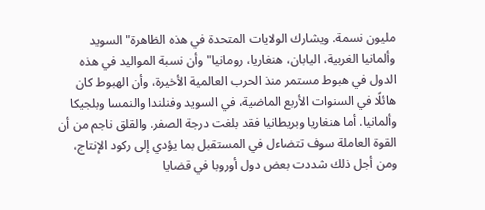مليون نسمة. ويشارك الولايات المتحدة في هذه الظاهرة"السويد وألمانيا الغربية، اليابان، هنغاريا، رومانيا"وأن نسبة المواليد في هذه الدول في هبوط مستمر منذ الحرب العالمية الأخيرة، وأن الهبوط كان هائلًا في السنوات الأربع الماضية، في السويد وفنلندا والنمسا وبلجيكا وألمانيا. أما هنغاريا وبريطانيا فقد بلغت درجة الصفر. والقلق ناجم من أن القوة العاملة سوف تتضاءل في المستقبل بما يؤدي إلى ركود الإنتاج، ومن أجل ذلك شددت بعض دول أوروبا في قضايا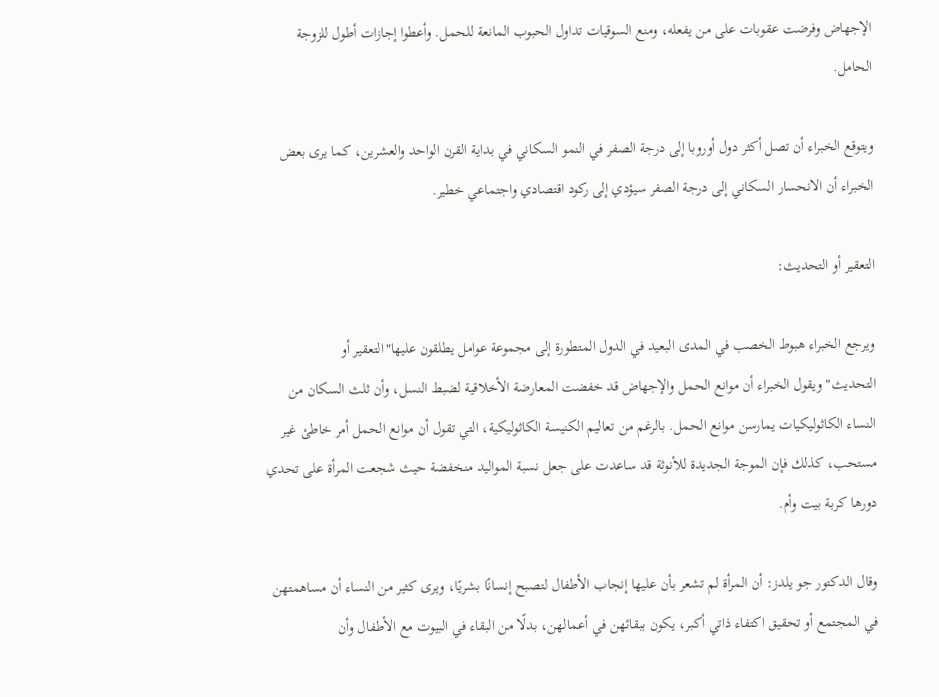الإجهاض وفرضت عقوبات على من يفعله، ومنع السوقيات تداول الحبوب المانعة للحمل. وأعطوا إجازات أطول للزوجة الحامل.

ويتوقع الخبراء أن تصل أكثر دول أوروبا إلى درجة الصفر في النمو السكاني في بداية القرن الواحد والعشرين، كما يرى بعض الخبراء أن الانحسار السكاني إلى درجة الصفر سيؤدي إلى ركود اقتصادي واجتماعي خطير.

التعقير أو التحديث:

ويرجع الخبراء هبوط الخصب في المدى البعيد في الدول المتطورة إلى مجموعة عوامل يطلقون عليها"التعقير أو التحديث"ويقول الخبراء أن موانع الحمل والإجهاض قد خفضت المعارضة الأخلاقية لضبط النسل، وأن ثلث السكان من النساء الكاثوليكيات يمارسن موانع الحمل. بالرغم من تعاليم الكنيسة الكاثوليكية، التي تقول أن موانع الحمل أمر خاطئ غير مستحب، كذلك فإن الموجة الجديدة للأنوثة قد ساعدت على جعل نسبة المواليد منخفضة حيث شجعت المرأة على تحدي دورها كربة بيت وأم.

وقال الدكتور جو يلدز: أن المرأة لم تشعر بأن عليها إنجاب الأطفال لتصبح إنسانًا بشريًا، ويرى كثير من النساء أن مساهمتهن في المجتمع أو تحقيق اكتفاء ذاتي أكبر، يكون ببقائهن في أعمالهن، بدلًا من البقاء في البيوت مع الأطفال وأن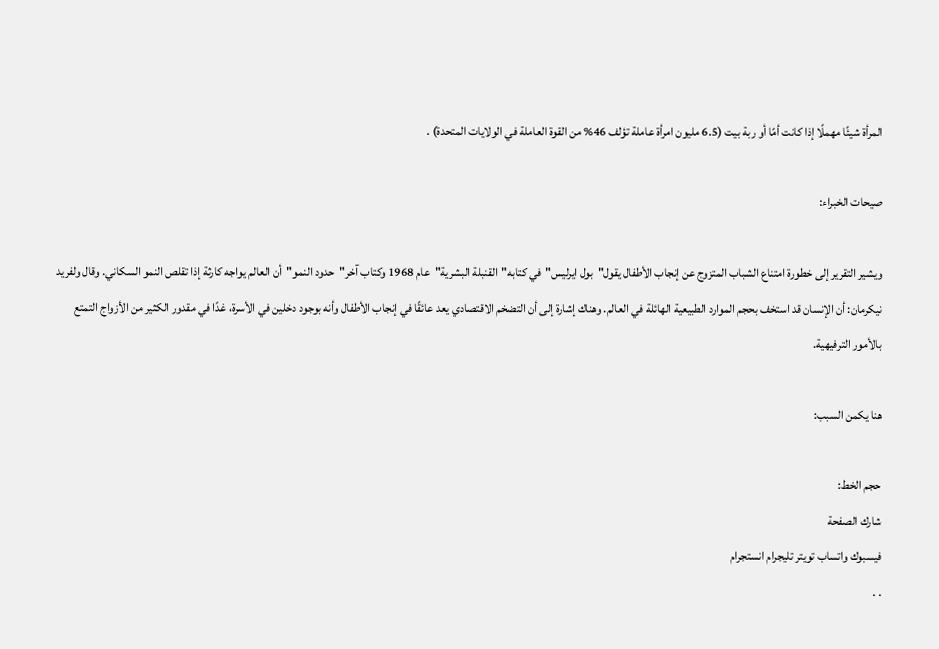المرأة شيئًا مهملًا إذا كانت أمًا أو ربة بيت (6.5 مليون امرأة عاملة تؤلف 46% من القوة العاملة في الولايات المتحدة) .

صيحات الخبراء:

ويشير التقرير إلى خطورة امتناع الشباب المتزوج عن إنجاب الأطفال يقول"بول ايرليس"في كتابه"القنبلة البشرية"عام 1968 وكتاب آخر"حدود النمو"أن العالم يواجه كارثة إذا تقلص النمو السكاني. وقال ولفريد نيكرمان: أن الإنسان قد استخف بحجم الموارد الطبيعية الهائلة في العالم. وهناك إشارة إلى أن التضخم الاقتصادي يعد عائقًا في إنجاب الأطفال وأنه بوجود دخلين في الأسرة، غدًا في مقدور الكثير من الأزواج التمتع بالأمور الترفيهية.

هنا يكمن السبب:

حجم الخط:
شارك الصفحة
فيسبوك واتساب تويتر تليجرام انستجرام
. .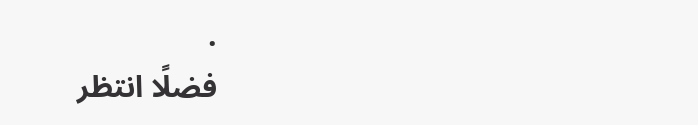.
فضلًا انتظر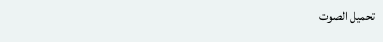تحميل الصوت